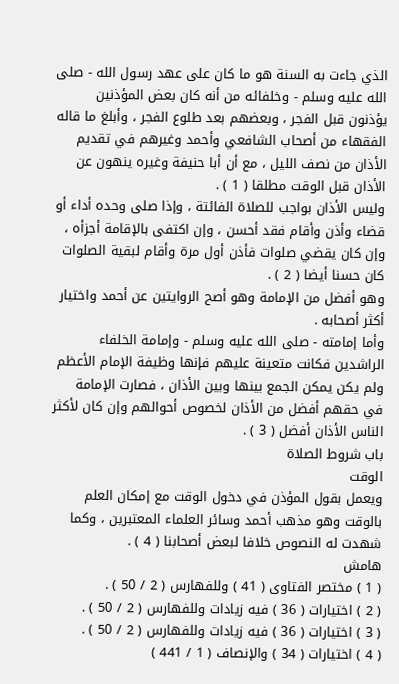الذي جاءت به السنة هو ما كان على عهد رسول الله - صلى الله عليه وسلم - وخلفائه من أنه كان بعض المؤذنين يؤذنون قبل الفجر ، وبعضهم بعد طلوع الفجر ، وأبلغ ما قاله الفقهاء من أصحاب الشافعي وأحمد وغيرهم في تقديم الأذان من نصف الليل ، مع أن أبا حنيفة وغيره ينهون عن الأذان قبل الوقت مطلقا ( 1 ) .
وليس الأذان بواجب للصلاة الفائتة ، وإذا صلى وحده أداء أو قضاء وأذن وأقام فقد أحسن ، وإن اكتفى بالإقامة أجزأه ، وإن كان يقضي صلوات فأذن أول مرة وأقام لبقية الصلوات كان حسنا أيضا ( 2 ) .
وهو أفضل من الإمامة وهو أصح الروايتين عن أحمد واختيار أكثر أصحابه .
وأما إمامته - صلى الله عليه وسلم - وإمامة الخلفاء الراشدين فكانت متعينة عليهم فإنها وظيفة الإمام الأعظم ولم يكن يمكن الجمع بينها وبين الأذان ، فصارت الإمامة في حقهم أفضل من الأذان لخصوص أحوالهم وإن كان لأكثر الناس الأذان أفضل ( 3 ) .
باب شروط الصلاة
الوقت
ويعمل بقول المؤذن في دخول الوقت مع إمكان العلم بالوقت وهو مذهب أحمد وسائر العلماء المعتبرين ، وكما شهدت له النصوص خلافا لبعض أصحابنا ( 4 ) .
هامش
( 1 ) مختصر الفتاوى ( 41 ) وللفهارس ( 2 / 50 ) .
( 2 ) اختيارات ( 36 ) فيه زيادات وللفهارس ( 2 / 50 ) .
( 3 ) اختيارات ( 36 ) فيه زيادات وللفهارس ( 2 / 50 ) .
( 4 ) اختيارات ( 34 ) والإنصاف ( 1 / 441 )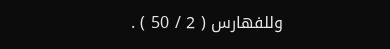وللفهارس ( 2 / 50 ) .